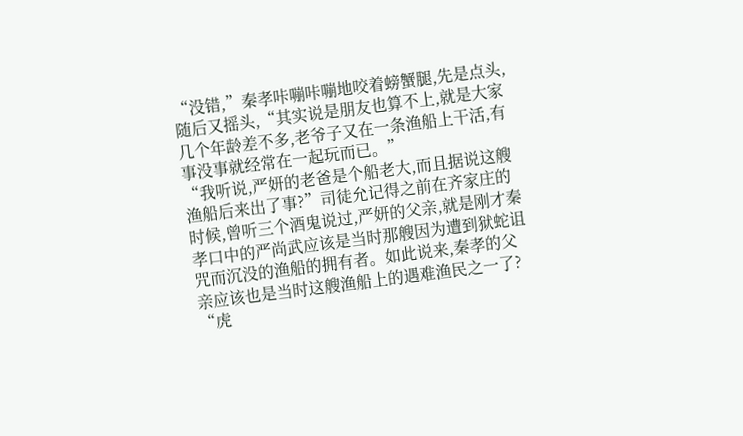“没错,”秦孝咔嘣咔嘣地咬着螃蟹腿,先是点头,随后又摇头,“其实说是朋友也算不上,就是大家几个年龄差不多,老爷子又在一条渔船上干活,有事没事就经常在一起玩而已。”
“我听说,严妍的老爸是个船老大,而且据说这艘渔船后来出了事?”司徒允记得之前在齐家庄的时候,曾听三个酒鬼说过,严妍的父亲,就是刚才秦孝口中的严尚武应该是当时那艘因为遭到狱蛇诅咒而沉没的渔船的拥有者。如此说来,秦孝的父亲应该也是当时这艘渔船上的遇难渔民之一了?
“虎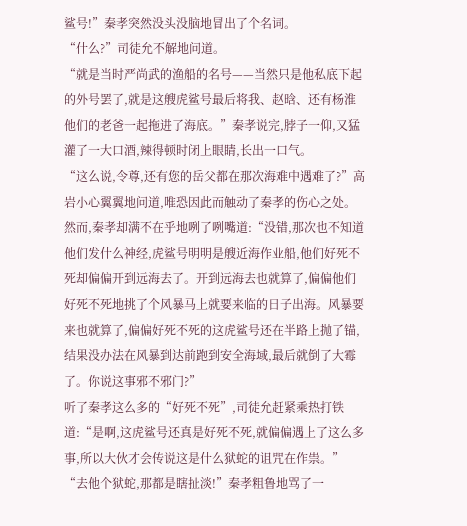鲨号!”秦孝突然没头没脑地冒出了个名词。
“什么?”司徒允不解地问道。
“就是当时严尚武的渔船的名号——当然只是他私底下起的外号罢了,就是这艘虎鲨号最后将我、赵晗、还有杨淮他们的老爸一起拖进了海底。”秦孝说完,脖子一仰,又猛灌了一大口酒,辣得顿时闭上眼睛,长出一口气。
“这么说,令尊,还有您的岳父都在那次海难中遇难了?”高岩小心翼翼地问道,唯恐因此而触动了秦孝的伤心之处。
然而,秦孝却满不在乎地咧了咧嘴道:“没错,那次也不知道他们发什么神经,虎鲨号明明是艘近海作业船,他们好死不死却偏偏开到远海去了。开到远海去也就算了,偏偏他们好死不死地挑了个风暴马上就要来临的日子出海。风暴要来也就算了,偏偏好死不死的这虎鲨号还在半路上抛了锚,结果没办法在风暴到达前跑到安全海域,最后就倒了大霉了。你说这事邪不邪门?”
听了秦孝这么多的“好死不死”,司徒允赶紧乘热打铁道:“是啊,这虎鲨号还真是好死不死,就偏偏遇上了这么多事,所以大伙才会传说这是什么狱蛇的诅咒在作祟。”
“去他个狱蛇,那都是瞎扯淡!”秦孝粗鲁地骂了一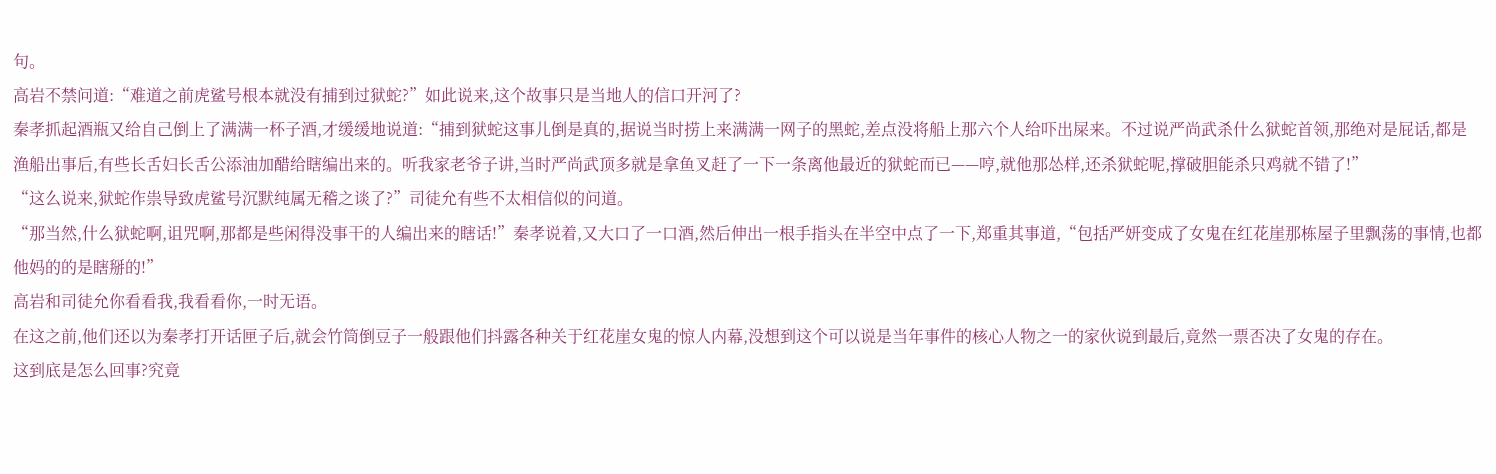句。
高岩不禁问道:“难道之前虎鲨号根本就没有捕到过狱蛇?”如此说来,这个故事只是当地人的信口开河了?
秦孝抓起酒瓶又给自己倒上了满满一杯子酒,才缓缓地说道:“捕到狱蛇这事儿倒是真的,据说当时捞上来满满一网子的黑蛇,差点没将船上那六个人给吓出屎来。不过说严尚武杀什么狱蛇首领,那绝对是屁话,都是渔船出事后,有些长舌妇长舌公添油加醋给瞎编出来的。听我家老爷子讲,当时严尚武顶多就是拿鱼叉赶了一下一条离他最近的狱蛇而已——哼,就他那怂样,还杀狱蛇呢,撑破胆能杀只鸡就不错了!”
“这么说来,狱蛇作祟导致虎鲨号沉默纯属无稽之谈了?”司徒允有些不太相信似的问道。
“那当然,什么狱蛇啊,诅咒啊,那都是些闲得没事干的人编出来的瞎话!”秦孝说着,又大口了一口酒,然后伸出一根手指头在半空中点了一下,郑重其事道,“包括严妍变成了女鬼在红花崖那栋屋子里飘荡的事情,也都他妈的的是瞎掰的!”
高岩和司徒允你看看我,我看看你,一时无语。
在这之前,他们还以为秦孝打开话匣子后,就会竹筒倒豆子一般跟他们抖露各种关于红花崖女鬼的惊人内幕,没想到这个可以说是当年事件的核心人物之一的家伙说到最后,竟然一票否决了女鬼的存在。
这到底是怎么回事?究竟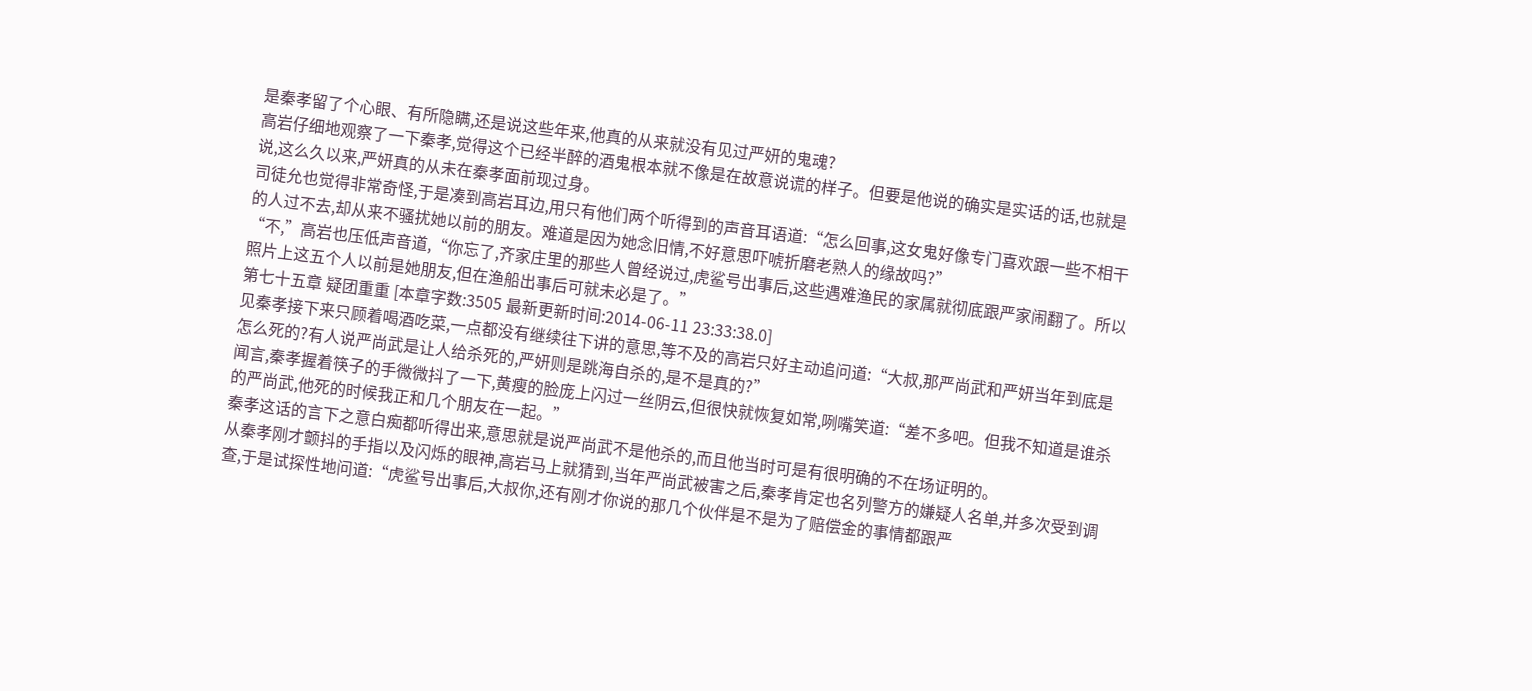是秦孝留了个心眼、有所隐瞒,还是说这些年来,他真的从来就没有见过严妍的鬼魂?
高岩仔细地观察了一下秦孝,觉得这个已经半醉的酒鬼根本就不像是在故意说谎的样子。但要是他说的确实是实话的话,也就是说,这么久以来,严妍真的从未在秦孝面前现过身。
司徒允也觉得非常奇怪,于是凑到高岩耳边,用只有他们两个听得到的声音耳语道:“怎么回事,这女鬼好像专门喜欢跟一些不相干的人过不去,却从来不骚扰她以前的朋友。难道是因为她念旧情,不好意思吓唬折磨老熟人的缘故吗?”
“不,”高岩也压低声音道,“你忘了,齐家庄里的那些人曾经说过,虎鲨号出事后,这些遇难渔民的家属就彻底跟严家闹翻了。所以照片上这五个人以前是她朋友,但在渔船出事后可就未必是了。”
第七十五章 疑团重重 [本章字数:3505 最新更新时间:2014-06-11 23:33:38.0]
见秦孝接下来只顾着喝酒吃菜,一点都没有继续往下讲的意思,等不及的高岩只好主动追问道:“大叔,那严尚武和严妍当年到底是怎么死的?有人说严尚武是让人给杀死的,严妍则是跳海自杀的,是不是真的?”
闻言,秦孝握着筷子的手微微抖了一下,黄瘦的脸庞上闪过一丝阴云,但很快就恢复如常,咧嘴笑道:“差不多吧。但我不知道是谁杀的严尚武,他死的时候我正和几个朋友在一起。”
秦孝这话的言下之意白痴都听得出来,意思就是说严尚武不是他杀的,而且他当时可是有很明确的不在场证明的。
从秦孝刚才颤抖的手指以及闪烁的眼神,高岩马上就猜到,当年严尚武被害之后,秦孝肯定也名列警方的嫌疑人名单,并多次受到调查,于是试探性地问道:“虎鲨号出事后,大叔你,还有刚才你说的那几个伙伴是不是为了赔偿金的事情都跟严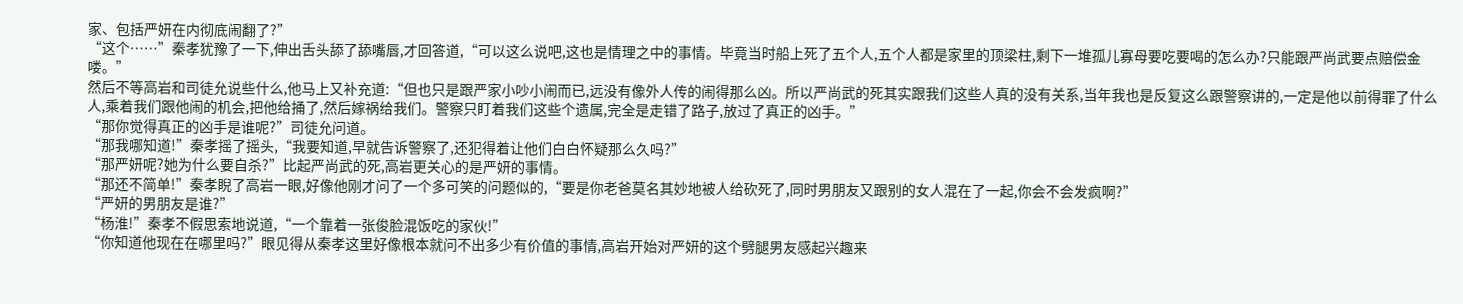家、包括严妍在内彻底闹翻了?”
“这个……”秦孝犹豫了一下,伸出舌头舔了舔嘴唇,才回答道,“可以这么说吧,这也是情理之中的事情。毕竟当时船上死了五个人,五个人都是家里的顶梁柱,剩下一堆孤儿寡母要吃要喝的怎么办?只能跟严尚武要点赔偿金喽。”
然后不等高岩和司徒允说些什么,他马上又补充道:“但也只是跟严家小吵小闹而已,远没有像外人传的闹得那么凶。所以严尚武的死其实跟我们这些人真的没有关系,当年我也是反复这么跟警察讲的,一定是他以前得罪了什么人,乘着我们跟他闹的机会,把他给捅了,然后嫁祸给我们。警察只盯着我们这些个遗属,完全是走错了路子,放过了真正的凶手。”
“那你觉得真正的凶手是谁呢?”司徒允问道。
“那我哪知道!”秦孝摇了摇头,“我要知道,早就告诉警察了,还犯得着让他们白白怀疑那么久吗?”
“那严妍呢?她为什么要自杀?”比起严尚武的死,高岩更关心的是严妍的事情。
“那还不简单!”秦孝睨了高岩一眼,好像他刚才问了一个多可笑的问题似的,“要是你老爸莫名其妙地被人给砍死了,同时男朋友又跟别的女人混在了一起,你会不会发疯啊?”
“严妍的男朋友是谁?”
“杨淮!”秦孝不假思索地说道,“一个靠着一张俊脸混饭吃的家伙!”
“你知道他现在在哪里吗?”眼见得从秦孝这里好像根本就问不出多少有价值的事情,高岩开始对严妍的这个劈腿男友感起兴趣来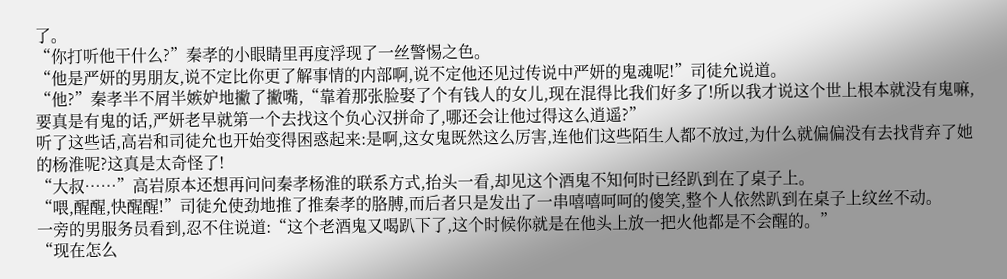了。
“你打听他干什么?”秦孝的小眼睛里再度浮现了一丝警惕之色。
“他是严妍的男朋友,说不定比你更了解事情的内部啊,说不定他还见过传说中严妍的鬼魂呢!”司徒允说道。
“他?”秦孝半不屑半嫉妒地撇了撇嘴,“靠着那张脸娶了个有钱人的女儿,现在混得比我们好多了!所以我才说这个世上根本就没有鬼嘛,要真是有鬼的话,严妍老早就第一个去找这个负心汉拼命了,哪还会让他过得这么逍遥?”
听了这些话,高岩和司徒允也开始变得困惑起来:是啊,这女鬼既然这么厉害,连他们这些陌生人都不放过,为什么就偏偏没有去找背弃了她的杨淮呢?这真是太奇怪了!
“大叔……”高岩原本还想再问问秦孝杨淮的联系方式,抬头一看,却见这个酒鬼不知何时已经趴到在了桌子上。
“喂,醒醒,快醒醒!”司徒允使劲地推了推秦孝的胳膊,而后者只是发出了一串嘻嘻呵呵的傻笑,整个人依然趴到在桌子上纹丝不动。
一旁的男服务员看到,忍不住说道:“这个老酒鬼又喝趴下了,这个时候你就是在他头上放一把火他都是不会醒的。”
“现在怎么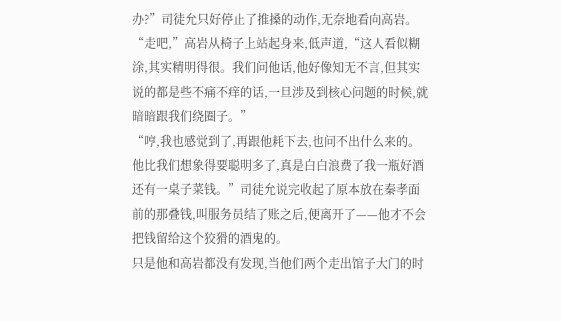办?”司徒允只好停止了推搡的动作,无奈地看向高岩。
“走吧,”高岩从椅子上站起身来,低声道,“这人看似糊涂,其实精明得很。我们问他话,他好像知无不言,但其实说的都是些不痛不痒的话,一旦涉及到核心问题的时候,就暗暗跟我们绕圈子。”
“哼,我也感觉到了,再跟他耗下去,也问不出什么来的。他比我们想象得要聪明多了,真是白白浪费了我一瓶好酒还有一桌子菜钱。”司徒允说完收起了原本放在秦孝面前的那叠钱,叫服务员结了账之后,便离开了——他才不会把钱留给这个狡猾的酒鬼的。
只是他和高岩都没有发现,当他们两个走出馆子大门的时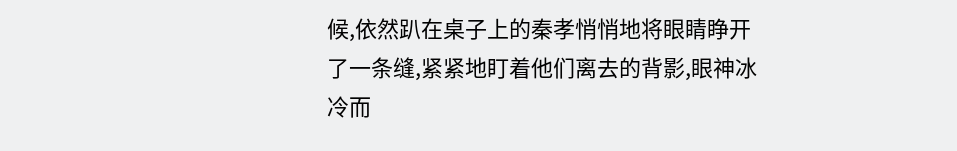候,依然趴在桌子上的秦孝悄悄地将眼睛睁开了一条缝,紧紧地盯着他们离去的背影,眼神冰冷而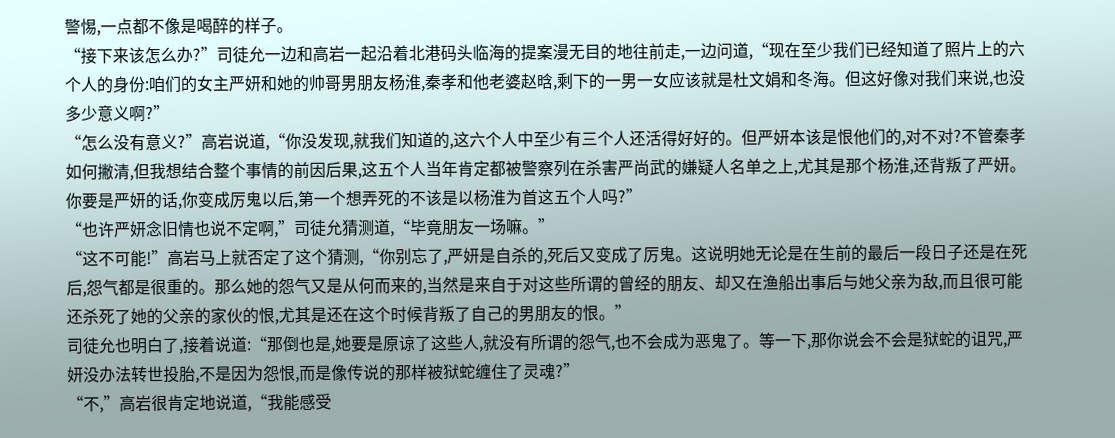警惕,一点都不像是喝醉的样子。
“接下来该怎么办?”司徒允一边和高岩一起沿着北港码头临海的提案漫无目的地往前走,一边问道,“现在至少我们已经知道了照片上的六个人的身份:咱们的女主严妍和她的帅哥男朋友杨淮,秦孝和他老婆赵晗,剩下的一男一女应该就是杜文娟和冬海。但这好像对我们来说,也没多少意义啊?”
“怎么没有意义?”高岩说道,“你没发现,就我们知道的,这六个人中至少有三个人还活得好好的。但严妍本该是恨他们的,对不对?不管秦孝如何撇清,但我想结合整个事情的前因后果,这五个人当年肯定都被警察列在杀害严尚武的嫌疑人名单之上,尤其是那个杨淮,还背叛了严妍。你要是严妍的话,你变成厉鬼以后,第一个想弄死的不该是以杨淮为首这五个人吗?”
“也许严妍念旧情也说不定啊,”司徒允猜测道,“毕竟朋友一场嘛。”
“这不可能!”高岩马上就否定了这个猜测,“你别忘了,严妍是自杀的,死后又变成了厉鬼。这说明她无论是在生前的最后一段日子还是在死后,怨气都是很重的。那么她的怨气又是从何而来的,当然是来自于对这些所谓的曾经的朋友、却又在渔船出事后与她父亲为敌,而且很可能还杀死了她的父亲的家伙的恨,尤其是还在这个时候背叛了自己的男朋友的恨。”
司徒允也明白了,接着说道:“那倒也是,她要是原谅了这些人,就没有所谓的怨气,也不会成为恶鬼了。等一下,那你说会不会是狱蛇的诅咒,严妍没办法转世投胎,不是因为怨恨,而是像传说的那样被狱蛇缠住了灵魂?”
“不,”高岩很肯定地说道,“我能感受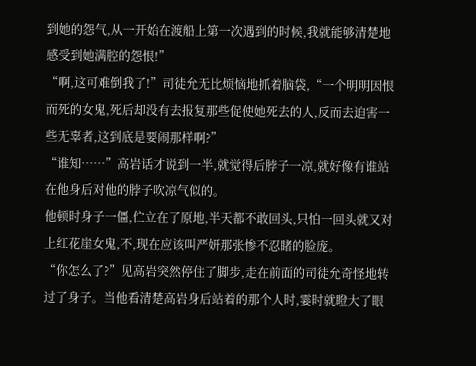到她的怨气,从一开始在渡船上第一次遇到的时候,我就能够清楚地感受到她满腔的怨恨!”
“啊,这可难倒我了!”司徒允无比烦恼地抓着脑袋,“一个明明因恨而死的女鬼,死后却没有去报复那些促使她死去的人,反而去迫害一些无辜者,这到底是要闹那样啊?”
“谁知……”高岩话才说到一半,就觉得后脖子一凉,就好像有谁站在他身后对他的脖子吹凉气似的。
他顿时身子一僵,伫立在了原地,半天都不敢回头,只怕一回头就又对上红花崖女鬼,不,现在应该叫严妍那张惨不忍睹的脸庞。
“你怎么了?”见高岩突然停住了脚步,走在前面的司徒允奇怪地转过了身子。当他看清楚高岩身后站着的那个人时,霎时就瞪大了眼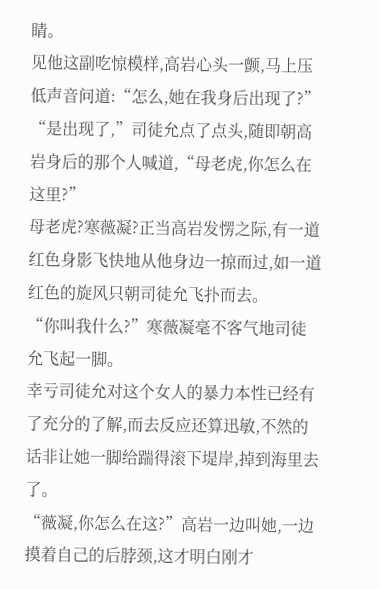睛。
见他这副吃惊模样,高岩心头一颤,马上压低声音问道:“怎么,她在我身后出现了?”
“是出现了,”司徒允点了点头,随即朝高岩身后的那个人喊道,“母老虎,你怎么在这里?”
母老虎?寒薇凝?正当高岩发愣之际,有一道红色身影飞快地从他身边一掠而过,如一道红色的旋风只朝司徒允飞扑而去。
“你叫我什么?”寒薇凝毫不客气地司徒允飞起一脚。
幸亏司徒允对这个女人的暴力本性已经有了充分的了解,而去反应还算迅敏,不然的话非让她一脚给踹得滚下堤岸,掉到海里去了。
“薇凝,你怎么在这?”高岩一边叫她,一边摸着自己的后脖颈,这才明白刚才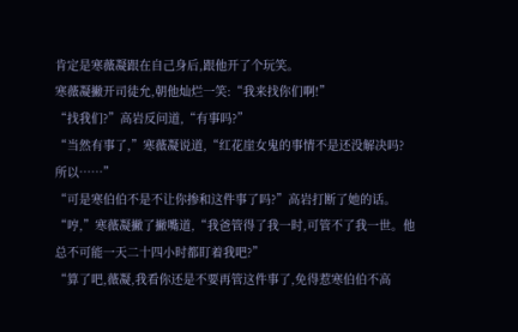肯定是寒薇凝跟在自己身后,跟他开了个玩笑。
寒薇凝撇开司徒允,朝他灿烂一笑:“我来找你们啊!”
“找我们?”高岩反问道,“有事吗?”
“当然有事了,”寒薇凝说道,“红花崖女鬼的事情不是还没解决吗?所以……”
“可是寒伯伯不是不让你掺和这件事了吗?”高岩打断了她的话。
“哼,”寒薇凝撇了撇嘴道,“我爸管得了我一时,可管不了我一世。他总不可能一天二十四小时都盯着我吧?”
“算了吧,薇凝,我看你还是不要再管这件事了,免得惹寒伯伯不高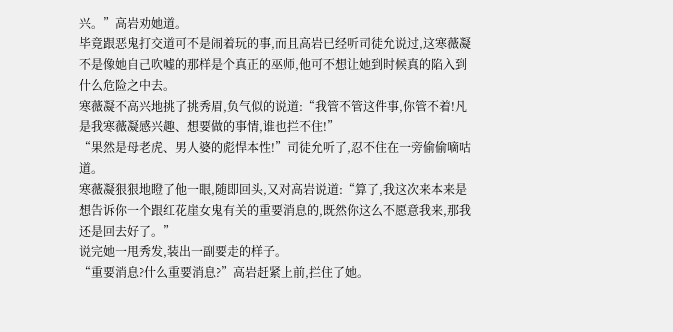兴。”高岩劝她道。
毕竟跟恶鬼打交道可不是闹着玩的事,而且高岩已经听司徒允说过,这寒薇凝不是像她自己吹嘘的那样是个真正的巫师,他可不想让她到时候真的陷入到什么危险之中去。
寒薇凝不高兴地挑了挑秀眉,负气似的说道:“我管不管这件事,你管不着!凡是我寒薇凝感兴趣、想要做的事情,谁也拦不住!”
“果然是母老虎、男人婆的彪悍本性!”司徒允听了,忍不住在一旁偷偷嘀咕道。
寒薇凝狠狠地瞪了他一眼,随即回头,又对高岩说道:“算了,我这次来本来是想告诉你一个跟红花崖女鬼有关的重要消息的,既然你这么不愿意我来,那我还是回去好了。”
说完她一甩秀发,装出一副要走的样子。
“重要消息?什么重要消息?”高岩赶紧上前,拦住了她。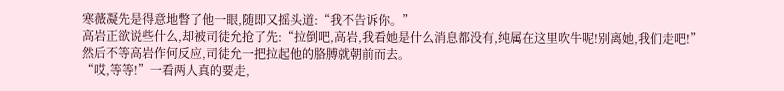寒薇凝先是得意地瞥了他一眼,随即又摇头道:“我不告诉你。”
高岩正欲说些什么,却被司徒允抢了先:“拉倒吧,高岩,我看她是什么消息都没有,纯属在这里吹牛呢!别离她,我们走吧!”
然后不等高岩作何反应,司徒允一把拉起他的胳膊就朝前而去。
“哎,等等!”一看两人真的要走,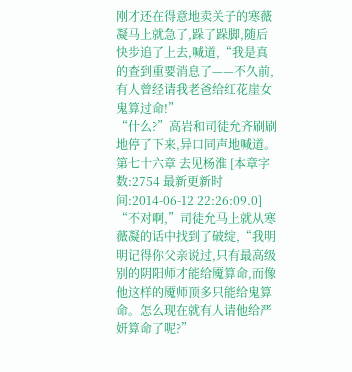刚才还在得意地卖关子的寒薇凝马上就急了,跺了跺脚,随后快步追了上去,喊道,“我是真的查到重要消息了——不久前,有人曾经请我老爸给红花崖女鬼算过命!”
“什么?”高岩和司徒允齐刷刷地停了下来,异口同声地喊道。
第七十六章 去见杨淮 [本章字数:2754 最新更新时间:2014-06-12 22:26:09.0]
“不对啊,”司徒允马上就从寒薇凝的话中找到了破绽,“我明明记得你父亲说过,只有最高级别的阴阳师才能给魇算命,而像他这样的魇师顶多只能给鬼算命。怎么现在就有人请他给严妍算命了呢?”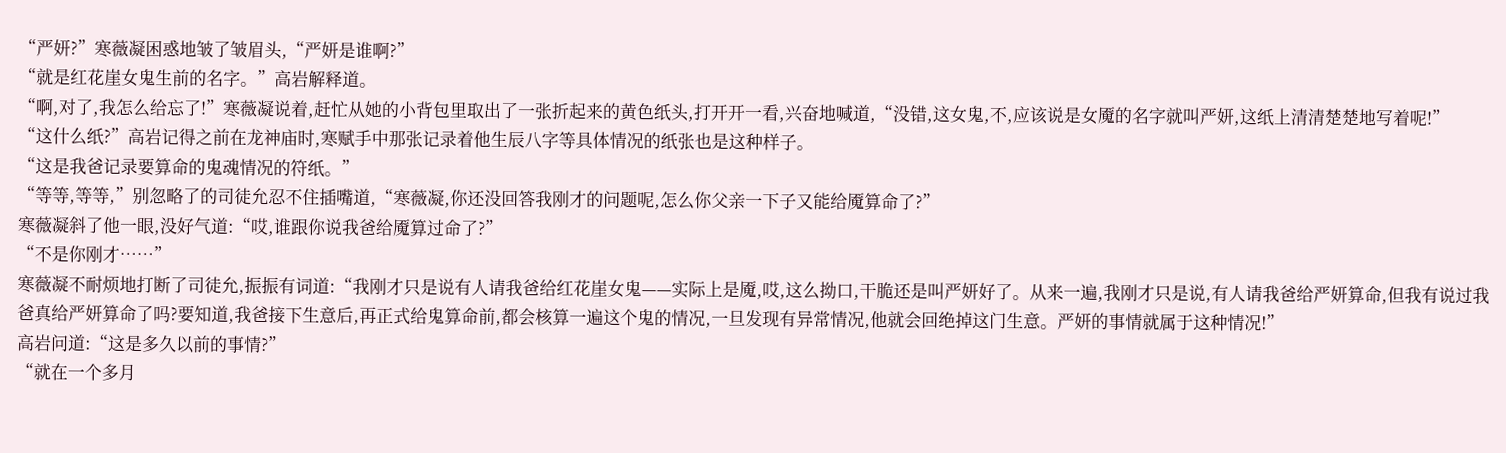“严妍?”寒薇凝困惑地皱了皱眉头,“严妍是谁啊?”
“就是红花崖女鬼生前的名字。”高岩解释道。
“啊,对了,我怎么给忘了!”寒薇凝说着,赶忙从她的小背包里取出了一张折起来的黄色纸头,打开开一看,兴奋地喊道,“没错,这女鬼,不,应该说是女魇的名字就叫严妍,这纸上清清楚楚地写着呢!”
“这什么纸?”高岩记得之前在龙神庙时,寒赋手中那张记录着他生辰八字等具体情况的纸张也是这种样子。
“这是我爸记录要算命的鬼魂情况的符纸。”
“等等,等等,”别忽略了的司徒允忍不住插嘴道,“寒薇凝,你还没回答我刚才的问题呢,怎么你父亲一下子又能给魇算命了?”
寒薇凝斜了他一眼,没好气道:“哎,谁跟你说我爸给魇算过命了?”
“不是你刚才……”
寒薇凝不耐烦地打断了司徒允,振振有词道:“我刚才只是说有人请我爸给红花崖女鬼——实际上是魇,哎,这么拗口,干脆还是叫严妍好了。从来一遍,我刚才只是说,有人请我爸给严妍算命,但我有说过我爸真给严妍算命了吗?要知道,我爸接下生意后,再正式给鬼算命前,都会核算一遍这个鬼的情况,一旦发现有异常情况,他就会回绝掉这门生意。严妍的事情就属于这种情况!”
高岩问道:“这是多久以前的事情?”
“就在一个多月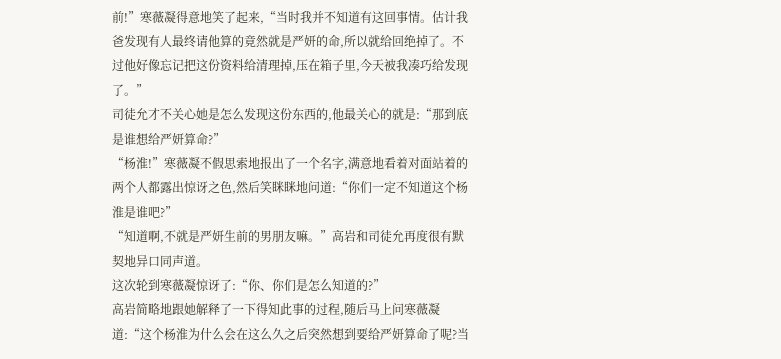前!”寒薇凝得意地笑了起来,“当时我并不知道有这回事情。估计我爸发现有人最终请他算的竟然就是严妍的命,所以就给回绝掉了。不过他好像忘记把这份资料给清理掉,压在箱子里,今天被我凑巧给发现了。”
司徒允才不关心她是怎么发现这份东西的,他最关心的就是:“那到底是谁想给严妍算命?”
“杨淮!”寒薇凝不假思索地报出了一个名字,满意地看着对面站着的两个人都露出惊讶之色,然后笑眯眯地问道:“你们一定不知道这个杨淮是谁吧?”
“知道啊,不就是严妍生前的男朋友嘛。”高岩和司徒允再度很有默契地异口同声道。
这次轮到寒薇凝惊讶了:“你、你们是怎么知道的?”
高岩简略地跟她解释了一下得知此事的过程,随后马上问寒薇凝道:“这个杨淮为什么会在这么久之后突然想到要给严妍算命了呢?当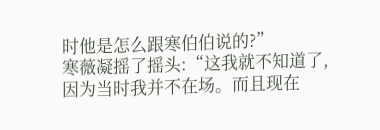时他是怎么跟寒伯伯说的?”
寒薇凝摇了摇头:“这我就不知道了,因为当时我并不在场。而且现在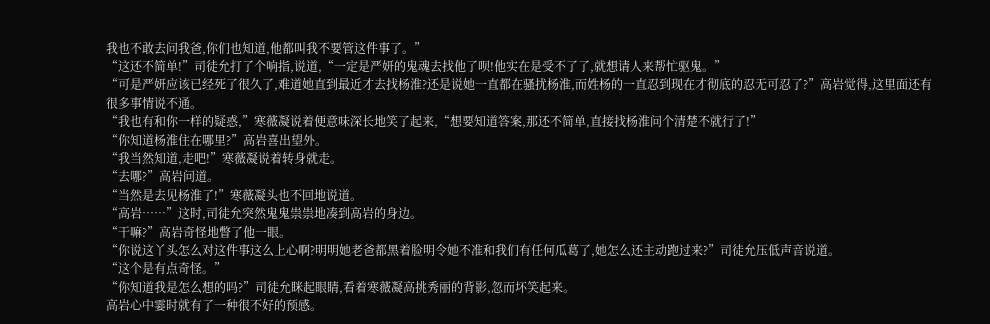我也不敢去问我爸,你们也知道,他都叫我不要管这件事了。”
“这还不简单!”司徒允打了个响指,说道,“一定是严妍的鬼魂去找他了呗!他实在是受不了了,就想请人来帮忙驱鬼。”
“可是严妍应该已经死了很久了,难道她直到最近才去找杨淮?还是说她一直都在骚扰杨淮,而姓杨的一直忍到现在才彻底的忍无可忍了?”高岩觉得,这里面还有很多事情说不通。
“我也有和你一样的疑惑,”寒薇凝说着便意味深长地笑了起来,“想要知道答案,那还不简单,直接找杨淮问个清楚不就行了!”
“你知道杨淮住在哪里?”高岩喜出望外。
“我当然知道,走吧!”寒薇凝说着转身就走。
“去哪?”高岩问道。
“当然是去见杨淮了!”寒薇凝头也不回地说道。
“高岩……”这时,司徒允突然鬼鬼祟祟地凑到高岩的身边。
“干嘛?”高岩奇怪地瞥了他一眼。
“你说这丫头怎么对这件事这么上心啊?明明她老爸都黑着脸明令她不准和我们有任何瓜葛了,她怎么还主动跑过来?”司徒允压低声音说道。
“这个是有点奇怪。”
“你知道我是怎么想的吗?”司徒允眯起眼睛,看着寒薇凝高挑秀丽的背影,忽而坏笑起来。
高岩心中霎时就有了一种很不好的预感。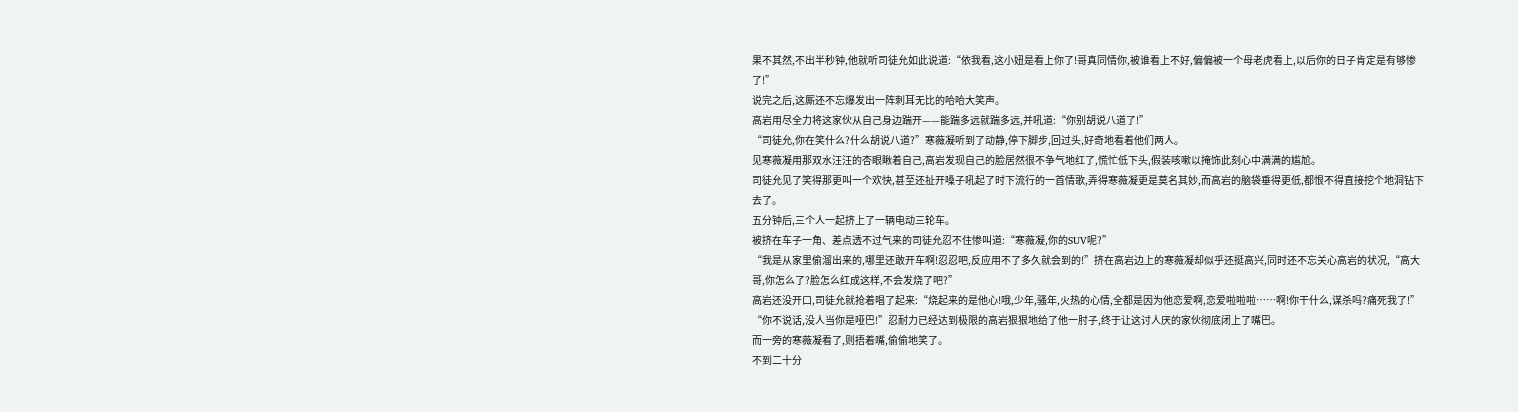果不其然,不出半秒钟,他就听司徒允如此说道:“依我看,这小妞是看上你了!哥真同情你,被谁看上不好,偏偏被一个母老虎看上,以后你的日子肯定是有够惨了!”
说完之后,这厮还不忘爆发出一阵刺耳无比的哈哈大笑声。
高岩用尽全力将这家伙从自己身边踹开——能踹多远就踹多远,并吼道:“你别胡说八道了!”
“司徒允,你在笑什么?什么胡说八道?”寒薇凝听到了动静,停下脚步,回过头,好奇地看着他们两人。
见寒薇凝用那双水汪汪的杏眼瞅着自己,高岩发现自己的脸居然很不争气地红了,慌忙低下头,假装咳嗽以掩饰此刻心中满满的尴尬。
司徒允见了笑得那更叫一个欢快,甚至还扯开嗓子吼起了时下流行的一首情歌,弄得寒薇凝更是莫名其妙,而高岩的脑袋垂得更低,都恨不得直接挖个地洞钻下去了。
五分钟后,三个人一起挤上了一辆电动三轮车。
被挤在车子一角、差点透不过气来的司徒允忍不住惨叫道:“寒薇凝,你的SUV呢?”
“我是从家里偷溜出来的,哪里还敢开车啊!忍忍吧,反应用不了多久就会到的!”挤在高岩边上的寒薇凝却似乎还挺高兴,同时还不忘关心高岩的状况,“高大哥,你怎么了?脸怎么红成这样,不会发烧了吧?”
高岩还没开口,司徒允就抢着唱了起来:“烧起来的是他心!哦,少年,骚年,火热的心情,全都是因为他恋爱啊,恋爱啦啦啦……啊!你干什么,谋杀吗?痛死我了!”
“你不说话,没人当你是哑巴!”忍耐力已经达到极限的高岩狠狠地给了他一肘子,终于让这讨人厌的家伙彻底闭上了嘴巴。
而一旁的寒薇凝看了,则捂着嘴,偷偷地笑了。
不到二十分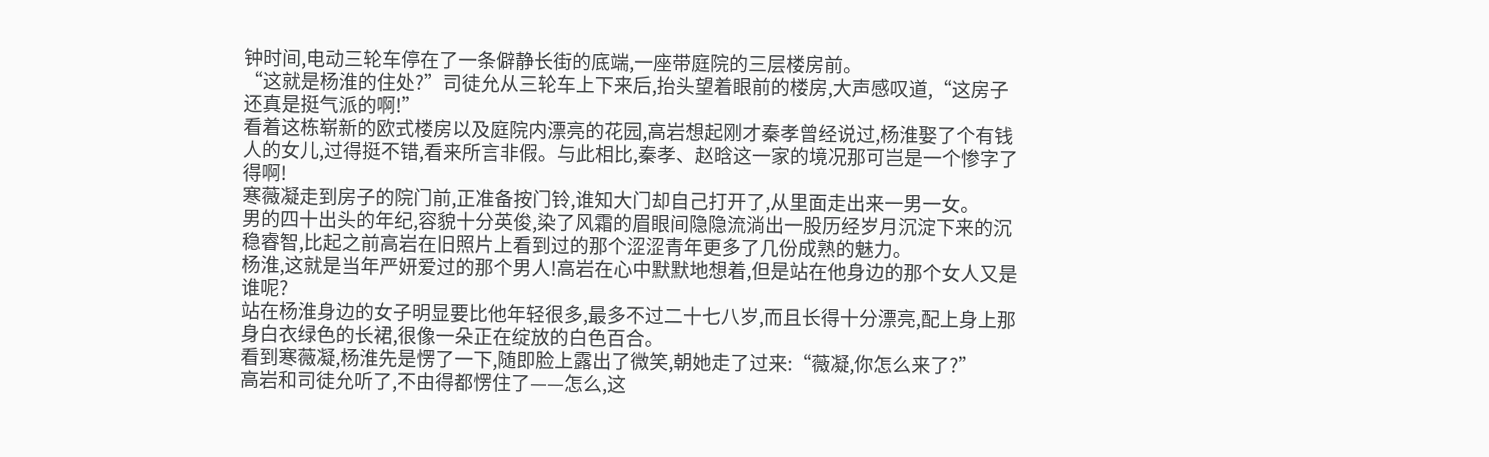钟时间,电动三轮车停在了一条僻静长街的底端,一座带庭院的三层楼房前。
“这就是杨淮的住处?”司徒允从三轮车上下来后,抬头望着眼前的楼房,大声感叹道,“这房子还真是挺气派的啊!”
看着这栋崭新的欧式楼房以及庭院内漂亮的花园,高岩想起刚才秦孝曾经说过,杨淮娶了个有钱人的女儿,过得挺不错,看来所言非假。与此相比,秦孝、赵晗这一家的境况那可岂是一个惨字了得啊!
寒薇凝走到房子的院门前,正准备按门铃,谁知大门却自己打开了,从里面走出来一男一女。
男的四十出头的年纪,容貌十分英俊,染了风霜的眉眼间隐隐流淌出一股历经岁月沉淀下来的沉稳睿智,比起之前高岩在旧照片上看到过的那个涩涩青年更多了几份成熟的魅力。
杨淮,这就是当年严妍爱过的那个男人!高岩在心中默默地想着,但是站在他身边的那个女人又是谁呢?
站在杨淮身边的女子明显要比他年轻很多,最多不过二十七八岁,而且长得十分漂亮,配上身上那身白衣绿色的长裙,很像一朵正在绽放的白色百合。
看到寒薇凝,杨淮先是愣了一下,随即脸上露出了微笑,朝她走了过来:“薇凝,你怎么来了?”
高岩和司徒允听了,不由得都愣住了——怎么,这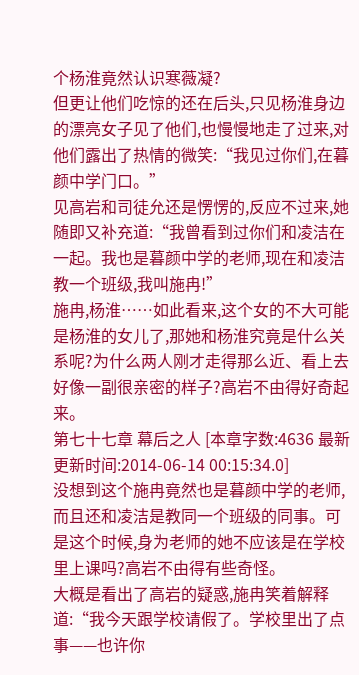个杨淮竟然认识寒薇凝?
但更让他们吃惊的还在后头,只见杨淮身边的漂亮女子见了他们,也慢慢地走了过来,对他们露出了热情的微笑:“我见过你们,在暮颜中学门口。”
见高岩和司徒允还是愣愣的,反应不过来,她随即又补充道:“我曾看到过你们和凌洁在一起。我也是暮颜中学的老师,现在和凌洁教一个班级,我叫施冉!”
施冉,杨淮……如此看来,这个女的不大可能是杨淮的女儿了,那她和杨淮究竟是什么关系呢?为什么两人刚才走得那么近、看上去好像一副很亲密的样子?高岩不由得好奇起来。
第七十七章 幕后之人 [本章字数:4636 最新更新时间:2014-06-14 00:15:34.0]
没想到这个施冉竟然也是暮颜中学的老师,而且还和凌洁是教同一个班级的同事。可是这个时候,身为老师的她不应该是在学校里上课吗?高岩不由得有些奇怪。
大概是看出了高岩的疑惑,施冉笑着解释道:“我今天跟学校请假了。学校里出了点事——也许你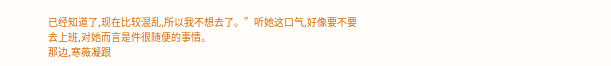已经知道了,现在比较混乱,所以我不想去了。”听她这口气,好像要不要去上班,对她而言是件很随便的事情。
那边,寒薇凝跟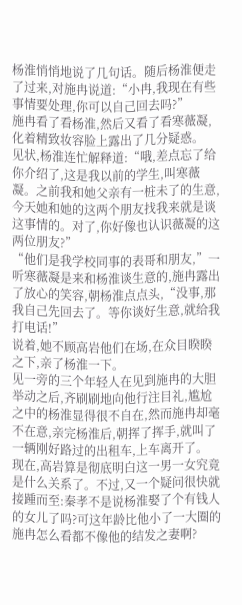杨淮悄悄地说了几句话。随后杨淮便走了过来,对施冉说道:“小冉,我现在有些事情要处理,你可以自己回去吗?”
施冉看了看杨淮,然后又看了看寒薇凝,化着精致妆容脸上露出了几分疑惑。
见状,杨淮连忙解释道:“哦,差点忘了给你介绍了,这是我以前的学生,叫寒薇凝。之前我和她父亲有一桩未了的生意,今天她和她的这两个朋友找我来就是谈这事情的。对了,你好像也认识薇凝的这两位朋友?”
“他们是我学校同事的表哥和朋友,”一听寒薇凝是来和杨淮谈生意的,施冉露出了放心的笑容,朝杨淮点点头,“没事,那我自己先回去了。等你谈好生意,就给我打电话!”
说着,她不顾高岩他们在场,在众目睽睽之下,亲了杨淮一下。
见一旁的三个年轻人在见到施冉的大胆举动之后,齐刷刷地向他行注目礼,尴尬之中的杨淮显得很不自在,然而施冉却毫不在意,亲完杨淮后,朝挥了挥手,就叫了一辆刚好路过的出租车,上车离开了。
现在,高岩算是彻底明白这一男一女究竟是什么关系了。不过,又一个疑问很快就接踵而至:秦孝不是说杨淮娶了个有钱人的女儿了吗?可这年龄比他小了一大圈的施冉怎么看都不像他的结发之妻啊?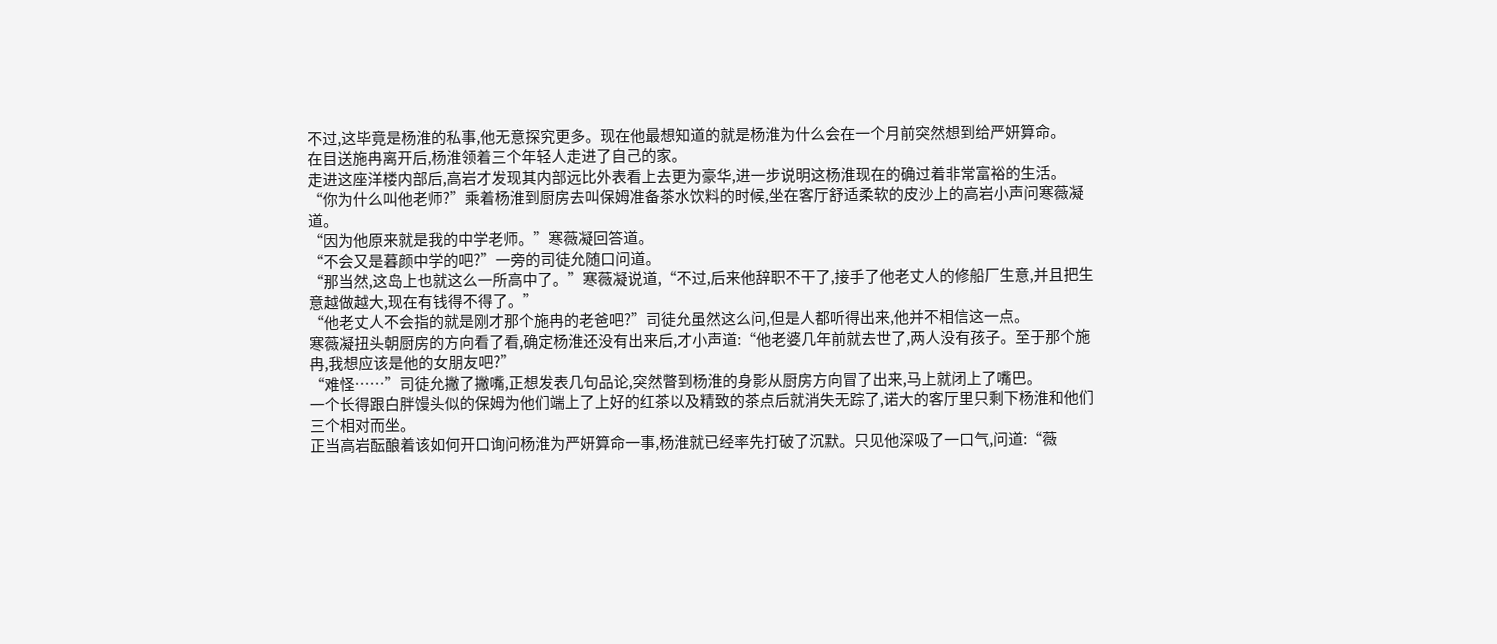不过,这毕竟是杨淮的私事,他无意探究更多。现在他最想知道的就是杨淮为什么会在一个月前突然想到给严妍算命。
在目送施冉离开后,杨淮领着三个年轻人走进了自己的家。
走进这座洋楼内部后,高岩才发现其内部远比外表看上去更为豪华,进一步说明这杨淮现在的确过着非常富裕的生活。
“你为什么叫他老师?”乘着杨淮到厨房去叫保姆准备茶水饮料的时候,坐在客厅舒适柔软的皮沙上的高岩小声问寒薇凝道。
“因为他原来就是我的中学老师。”寒薇凝回答道。
“不会又是暮颜中学的吧?”一旁的司徒允随口问道。
“那当然,这岛上也就这么一所高中了。”寒薇凝说道,“不过,后来他辞职不干了,接手了他老丈人的修船厂生意,并且把生意越做越大,现在有钱得不得了。”
“他老丈人不会指的就是刚才那个施冉的老爸吧?”司徒允虽然这么问,但是人都听得出来,他并不相信这一点。
寒薇凝扭头朝厨房的方向看了看,确定杨淮还没有出来后,才小声道:“他老婆几年前就去世了,两人没有孩子。至于那个施冉,我想应该是他的女朋友吧?”
“难怪……”司徒允撇了撇嘴,正想发表几句品论,突然瞥到杨淮的身影从厨房方向冒了出来,马上就闭上了嘴巴。
一个长得跟白胖馒头似的保姆为他们端上了上好的红茶以及精致的茶点后就消失无踪了,诺大的客厅里只剩下杨淮和他们三个相对而坐。
正当高岩酝酿着该如何开口询问杨淮为严妍算命一事,杨淮就已经率先打破了沉默。只见他深吸了一口气,问道:“薇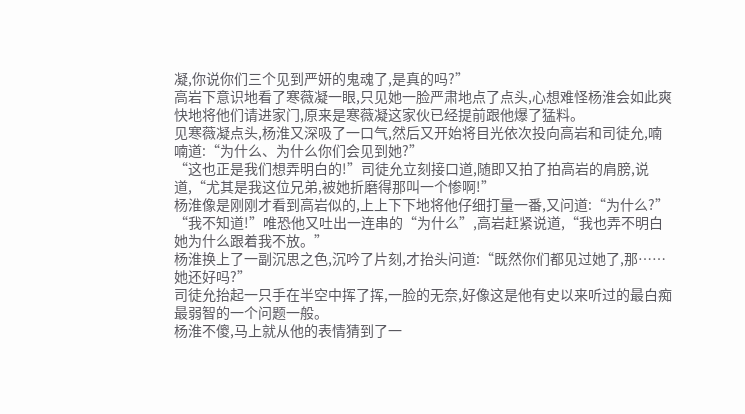凝,你说你们三个见到严妍的鬼魂了,是真的吗?”
高岩下意识地看了寒薇凝一眼,只见她一脸严肃地点了点头,心想难怪杨淮会如此爽快地将他们请进家门,原来是寒薇凝这家伙已经提前跟他爆了猛料。
见寒薇凝点头,杨淮又深吸了一口气,然后又开始将目光依次投向高岩和司徒允,喃喃道:“为什么、为什么你们会见到她?”
“这也正是我们想弄明白的!”司徒允立刻接口道,随即又拍了拍高岩的肩膀,说道,“尤其是我这位兄弟,被她折磨得那叫一个惨啊!”
杨淮像是刚刚才看到高岩似的,上上下下地将他仔细打量一番,又问道:“为什么?”
“我不知道!”唯恐他又吐出一连串的“为什么”,高岩赶紧说道,“我也弄不明白她为什么跟着我不放。”
杨淮换上了一副沉思之色,沉吟了片刻,才抬头问道:“既然你们都见过她了,那……她还好吗?”
司徒允抬起一只手在半空中挥了挥,一脸的无奈,好像这是他有史以来听过的最白痴最弱智的一个问题一般。
杨淮不傻,马上就从他的表情猜到了一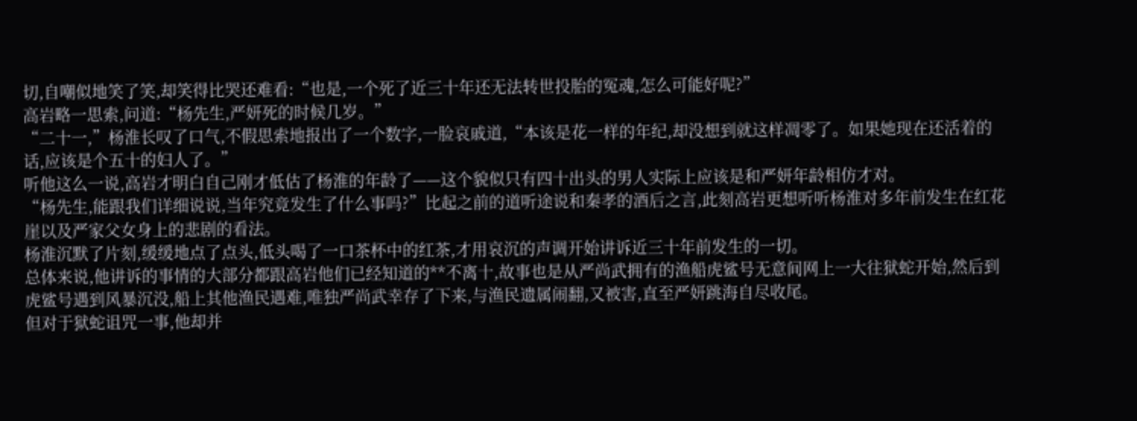切,自嘲似地笑了笑,却笑得比哭还难看:“也是,一个死了近三十年还无法转世投胎的冤魂,怎么可能好呢?”
高岩略一思索,问道:“杨先生,严妍死的时候几岁。”
“二十一,”杨淮长叹了口气,不假思索地报出了一个数字,一脸哀戚道,“本该是花一样的年纪,却没想到就这样凋零了。如果她现在还活着的话,应该是个五十的妇人了。”
听他这么一说,高岩才明白自己刚才低估了杨淮的年龄了——这个貌似只有四十出头的男人实际上应该是和严妍年龄相仿才对。
“杨先生,能跟我们详细说说,当年究竟发生了什么事吗?”比起之前的道听途说和秦孝的酒后之言,此刻高岩更想听听杨淮对多年前发生在红花崖以及严家父女身上的悲剧的看法。
杨淮沉默了片刻,缓缓地点了点头,低头喝了一口茶杯中的红茶,才用哀沉的声调开始讲诉近三十年前发生的一切。
总体来说,他讲诉的事情的大部分都跟高岩他们已经知道的**不离十,故事也是从严尚武拥有的渔船虎鲨号无意间网上一大往狱蛇开始,然后到虎鲨号遇到风暴沉没,船上其他渔民遇难,唯独严尚武幸存了下来,与渔民遗属闹翻,又被害,直至严妍跳海自尽收尾。
但对于狱蛇诅咒一事,他却并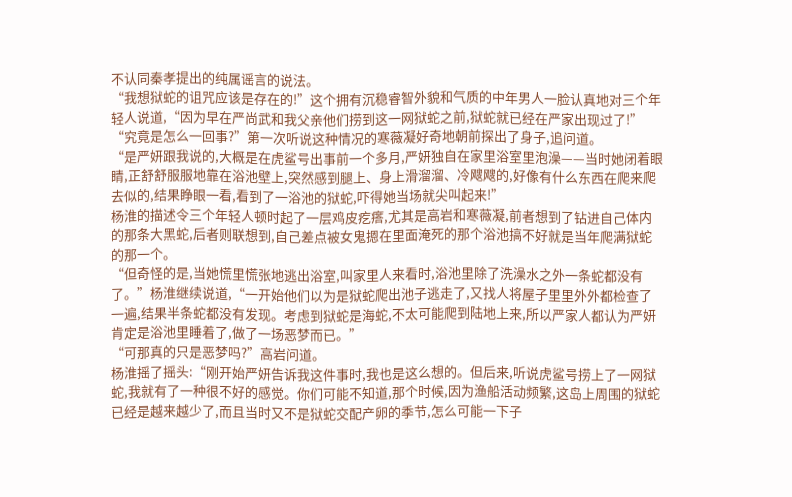不认同秦孝提出的纯属谣言的说法。
“我想狱蛇的诅咒应该是存在的!”这个拥有沉稳睿智外貌和气质的中年男人一脸认真地对三个年轻人说道,“因为早在严尚武和我父亲他们捞到这一网狱蛇之前,狱蛇就已经在严家出现过了!”
“究竟是怎么一回事?”第一次听说这种情况的寒薇凝好奇地朝前探出了身子,追问道。
“是严妍跟我说的,大概是在虎鲨号出事前一个多月,严妍独自在家里浴室里泡澡——当时她闭着眼睛,正舒舒服服地靠在浴池壁上,突然感到腿上、身上滑溜溜、冷飕飕的,好像有什么东西在爬来爬去似的,结果睁眼一看,看到了一浴池的狱蛇,吓得她当场就尖叫起来!”
杨淮的描述令三个年轻人顿时起了一层鸡皮疙瘩,尤其是高岩和寒薇凝,前者想到了钻进自己体内的那条大黑蛇,后者则联想到,自己差点被女鬼摁在里面淹死的那个浴池搞不好就是当年爬满狱蛇的那一个。
“但奇怪的是,当她慌里慌张地逃出浴室,叫家里人来看时,浴池里除了洗澡水之外一条蛇都没有了。”杨淮继续说道,“一开始他们以为是狱蛇爬出池子逃走了,又找人将屋子里里外外都检查了一遍,结果半条蛇都没有发现。考虑到狱蛇是海蛇,不太可能爬到陆地上来,所以严家人都认为严妍肯定是浴池里睡着了,做了一场恶梦而已。”
“可那真的只是恶梦吗?”高岩问道。
杨淮摇了摇头:“刚开始严妍告诉我这件事时,我也是这么想的。但后来,听说虎鲨号捞上了一网狱蛇,我就有了一种很不好的感觉。你们可能不知道,那个时候,因为渔船活动频繁,这岛上周围的狱蛇已经是越来越少了,而且当时又不是狱蛇交配产卵的季节,怎么可能一下子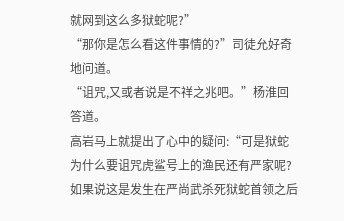就网到这么多狱蛇呢?”
“那你是怎么看这件事情的?”司徒允好奇地问道。
“诅咒,又或者说是不祥之兆吧。”杨淮回答道。
高岩马上就提出了心中的疑问:“可是狱蛇为什么要诅咒虎鲨号上的渔民还有严家呢?如果说这是发生在严尚武杀死狱蛇首领之后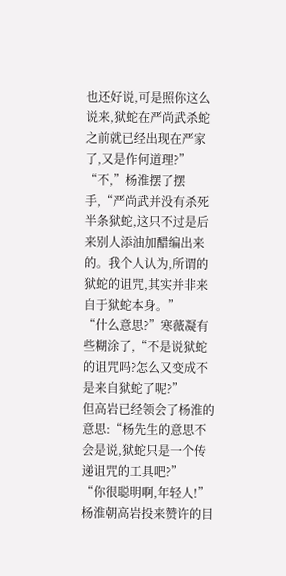也还好说,可是照你这么说来,狱蛇在严尚武杀蛇之前就已经出现在严家了,又是作何道理?”
“不,”杨淮摆了摆手,“严尚武并没有杀死半条狱蛇,这只不过是后来别人添油加醋编出来的。我个人认为,所谓的狱蛇的诅咒,其实并非来自于狱蛇本身。”
“什么意思?”寒薇凝有些糊涂了,“不是说狱蛇的诅咒吗?怎么又变成不是来自狱蛇了呢?”
但高岩已经领会了杨淮的意思:“杨先生的意思不会是说,狱蛇只是一个传递诅咒的工具吧?”
“你很聪明啊,年轻人!”杨淮朝高岩投来赞许的目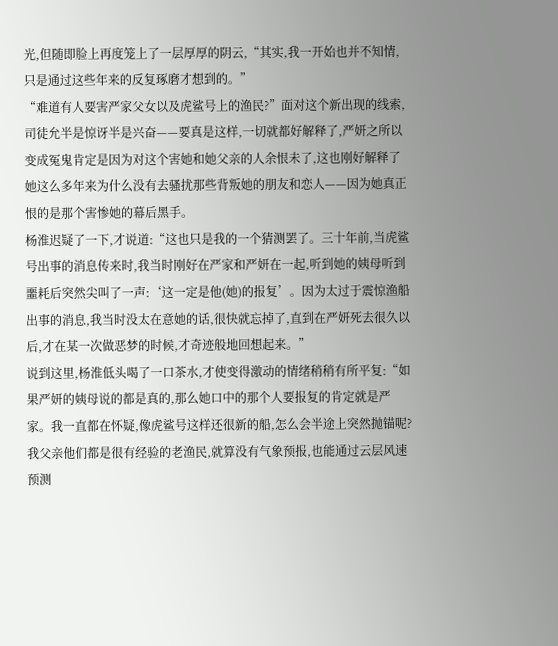光,但随即脸上再度笼上了一层厚厚的阴云,“其实,我一开始也并不知情,只是通过这些年来的反复琢磨才想到的。”
“难道有人要害严家父女以及虎鲨号上的渔民?”面对这个新出现的线索,司徒允半是惊讶半是兴奋——要真是这样,一切就都好解释了,严妍之所以变成冤鬼肯定是因为对这个害她和她父亲的人余恨未了,这也刚好解释了她这么多年来为什么没有去骚扰那些背叛她的朋友和恋人——因为她真正恨的是那个害惨她的幕后黑手。
杨淮迟疑了一下,才说道:“这也只是我的一个猜测罢了。三十年前,当虎鲨号出事的消息传来时,我当时刚好在严家和严妍在一起,听到她的姨母听到噩耗后突然尖叫了一声:‘这一定是他(她)的报复’。因为太过于震惊渔船出事的消息,我当时没太在意她的话,很快就忘掉了,直到在严妍死去很久以后,才在某一次做恶梦的时候,才奇迹般地回想起来。”
说到这里,杨淮低头喝了一口茶水,才使变得激动的情绪稍稍有所平复:“如果严妍的姨母说的都是真的,那么她口中的那个人要报复的肯定就是严家。我一直都在怀疑,像虎鲨号这样还很新的船,怎么会半途上突然抛锚呢?我父亲他们都是很有经验的老渔民,就算没有气象预报,也能通过云层风速预测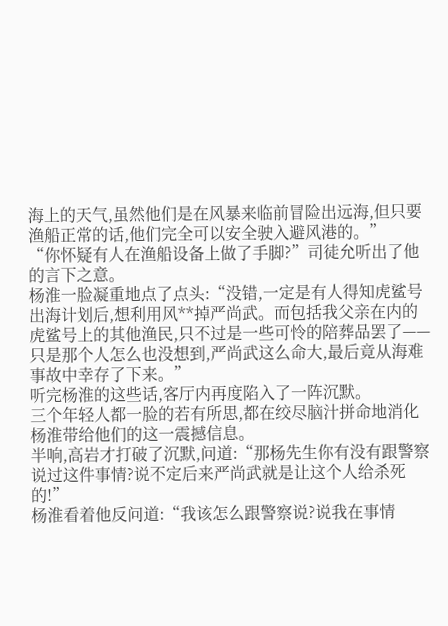海上的天气,虽然他们是在风暴来临前冒险出远海,但只要渔船正常的话,他们完全可以安全驶入避风港的。”
“你怀疑有人在渔船设备上做了手脚?”司徒允听出了他的言下之意。
杨淮一脸凝重地点了点头:“没错,一定是有人得知虎鲨号出海计划后,想利用风**掉严尚武。而包括我父亲在内的虎鲨号上的其他渔民,只不过是一些可怜的陪葬品罢了——只是那个人怎么也没想到,严尚武这么命大,最后竟从海难事故中幸存了下来。”
听完杨淮的这些话,客厅内再度陷入了一阵沉默。
三个年轻人都一脸的若有所思,都在绞尽脑汁拼命地消化杨淮带给他们的这一震撼信息。
半响,高岩才打破了沉默,问道:“那杨先生你有没有跟警察说过这件事情?说不定后来严尚武就是让这个人给杀死的!”
杨淮看着他反问道:“我该怎么跟警察说?说我在事情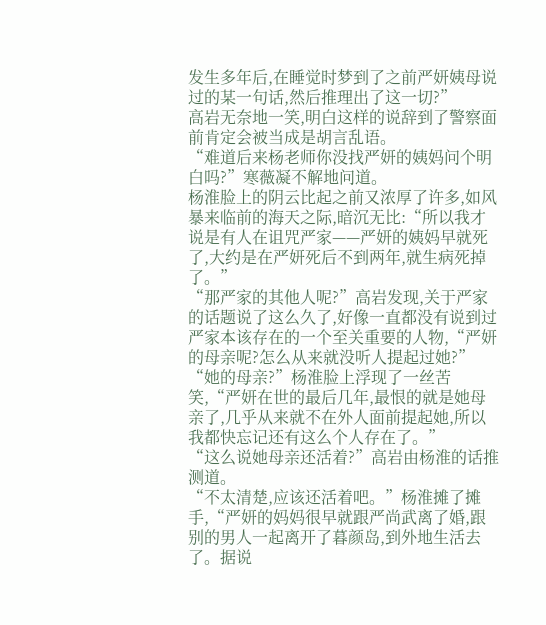发生多年后,在睡觉时梦到了之前严妍姨母说过的某一句话,然后推理出了这一切?”
高岩无奈地一笑,明白这样的说辞到了警察面前肯定会被当成是胡言乱语。
“难道后来杨老师你没找严妍的姨妈问个明白吗?”寒薇凝不解地问道。
杨淮脸上的阴云比起之前又浓厚了许多,如风暴来临前的海天之际,暗沉无比:“所以我才说是有人在诅咒严家——严妍的姨妈早就死了,大约是在严妍死后不到两年,就生病死掉了。”
“那严家的其他人呢?”高岩发现,关于严家的话题说了这么久了,好像一直都没有说到过严家本该存在的一个至关重要的人物,“严妍的母亲呢?怎么从来就没听人提起过她?”
“她的母亲?”杨淮脸上浮现了一丝苦笑,“严妍在世的最后几年,最恨的就是她母亲了,几乎从来就不在外人面前提起她,所以我都快忘记还有这么个人存在了。”
“这么说她母亲还活着?”高岩由杨淮的话推测道。
“不太清楚,应该还活着吧。”杨淮摊了摊手,“严妍的妈妈很早就跟严尚武离了婚,跟别的男人一起离开了暮颜岛,到外地生活去了。据说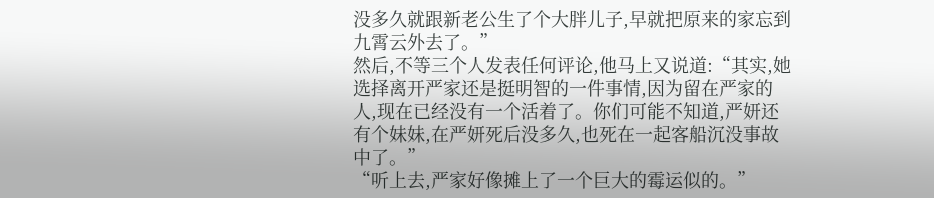没多久就跟新老公生了个大胖儿子,早就把原来的家忘到九霄云外去了。”
然后,不等三个人发表任何评论,他马上又说道:“其实,她选择离开严家还是挺明智的一件事情,因为留在严家的人,现在已经没有一个活着了。你们可能不知道,严妍还有个妹妹,在严妍死后没多久,也死在一起客船沉没事故中了。”
“听上去,严家好像摊上了一个巨大的霉运似的。”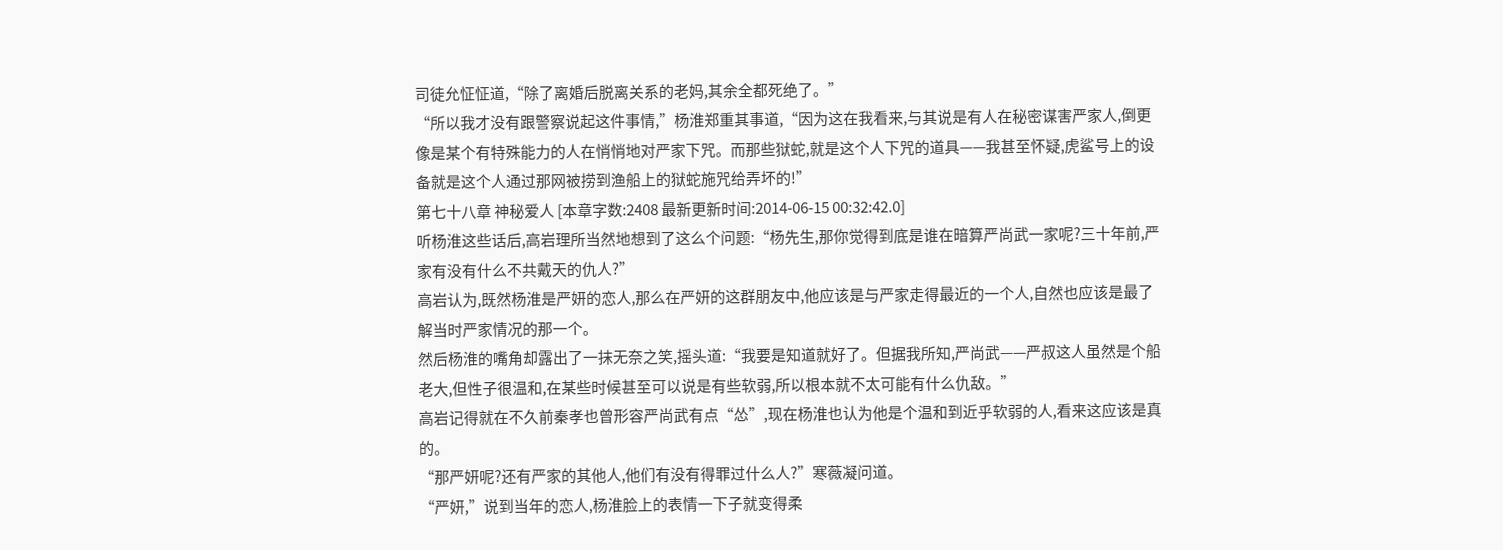司徒允怔怔道,“除了离婚后脱离关系的老妈,其余全都死绝了。”
“所以我才没有跟警察说起这件事情,”杨淮郑重其事道,“因为这在我看来,与其说是有人在秘密谋害严家人,倒更像是某个有特殊能力的人在悄悄地对严家下咒。而那些狱蛇,就是这个人下咒的道具——我甚至怀疑,虎鲨号上的设备就是这个人通过那网被捞到渔船上的狱蛇施咒给弄坏的!”
第七十八章 神秘爱人 [本章字数:2408 最新更新时间:2014-06-15 00:32:42.0]
听杨淮这些话后,高岩理所当然地想到了这么个问题:“杨先生,那你觉得到底是谁在暗算严尚武一家呢?三十年前,严家有没有什么不共戴天的仇人?”
高岩认为,既然杨淮是严妍的恋人,那么在严妍的这群朋友中,他应该是与严家走得最近的一个人,自然也应该是最了解当时严家情况的那一个。
然后杨淮的嘴角却露出了一抹无奈之笑,摇头道:“我要是知道就好了。但据我所知,严尚武——严叔这人虽然是个船老大,但性子很温和,在某些时候甚至可以说是有些软弱,所以根本就不太可能有什么仇敌。”
高岩记得就在不久前秦孝也曾形容严尚武有点“怂”,现在杨淮也认为他是个温和到近乎软弱的人,看来这应该是真的。
“那严妍呢?还有严家的其他人,他们有没有得罪过什么人?”寒薇凝问道。
“严妍,”说到当年的恋人,杨淮脸上的表情一下子就变得柔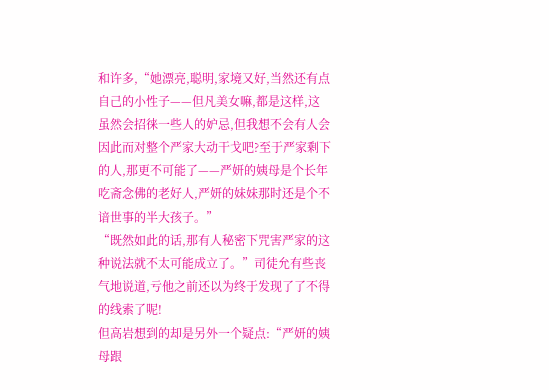和许多,“她漂亮,聪明,家境又好,当然还有点自己的小性子——但凡美女嘛,都是这样,这虽然会招徕一些人的妒忌,但我想不会有人会因此而对整个严家大动干戈吧?至于严家剩下的人,那更不可能了——严妍的姨母是个长年吃斋念佛的老好人,严妍的妹妹那时还是个不谙世事的半大孩子。”
“既然如此的话,那有人秘密下咒害严家的这种说法就不太可能成立了。”司徒允有些丧气地说道,亏他之前还以为终于发现了了不得的线索了呢!
但高岩想到的却是另外一个疑点:“严妍的姨母跟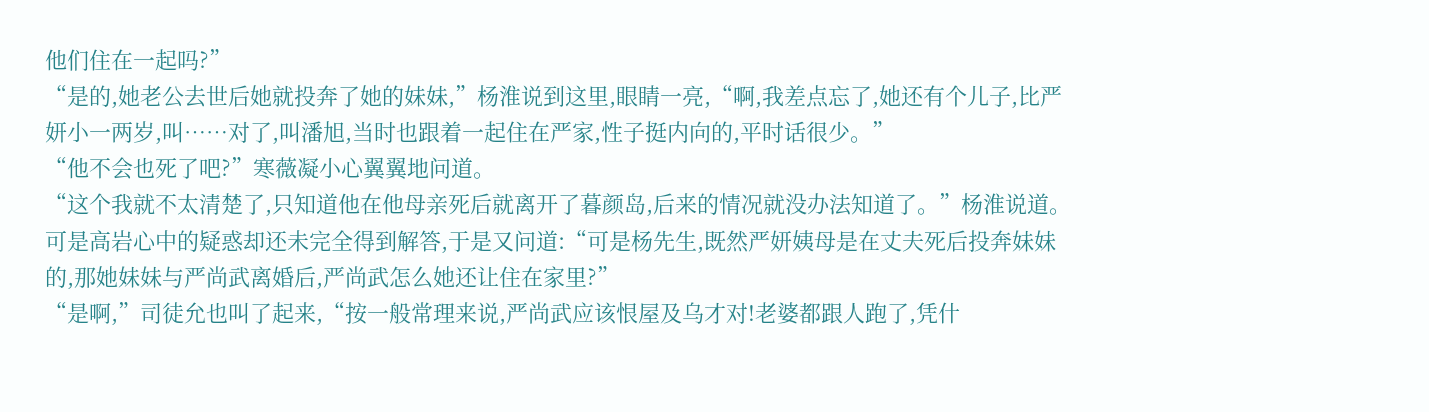他们住在一起吗?”
“是的,她老公去世后她就投奔了她的妹妹,”杨淮说到这里,眼睛一亮,“啊,我差点忘了,她还有个儿子,比严妍小一两岁,叫……对了,叫潘旭,当时也跟着一起住在严家,性子挺内向的,平时话很少。”
“他不会也死了吧?”寒薇凝小心翼翼地问道。
“这个我就不太清楚了,只知道他在他母亲死后就离开了暮颜岛,后来的情况就没办法知道了。”杨淮说道。
可是高岩心中的疑惑却还未完全得到解答,于是又问道:“可是杨先生,既然严妍姨母是在丈夫死后投奔妹妹的,那她妹妹与严尚武离婚后,严尚武怎么她还让住在家里?”
“是啊,”司徒允也叫了起来,“按一般常理来说,严尚武应该恨屋及乌才对!老婆都跟人跑了,凭什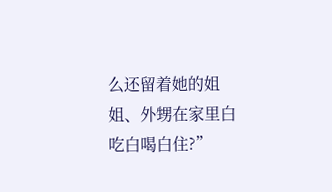么还留着她的姐姐、外甥在家里白吃白喝白住?”